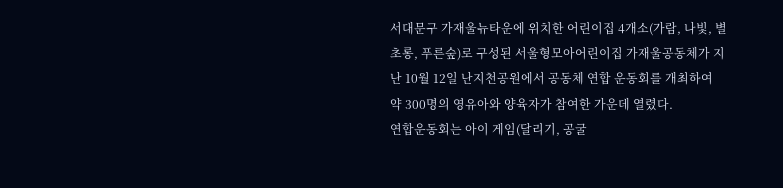서대문구 가재울뉴타운에 위치한 어린이집 4개소(가람, 나빛, 별초롱, 푸른숲)로 구성된 서울형모아어린이집 가재울공동체가 지난 10월 12일 난지천공원에서 공동체 연합 운동회를 개최하여 약 300명의 영유아와 양육자가 참여한 가운데 열렸다.
연합운동회는 아이 게임(달리기, 공굴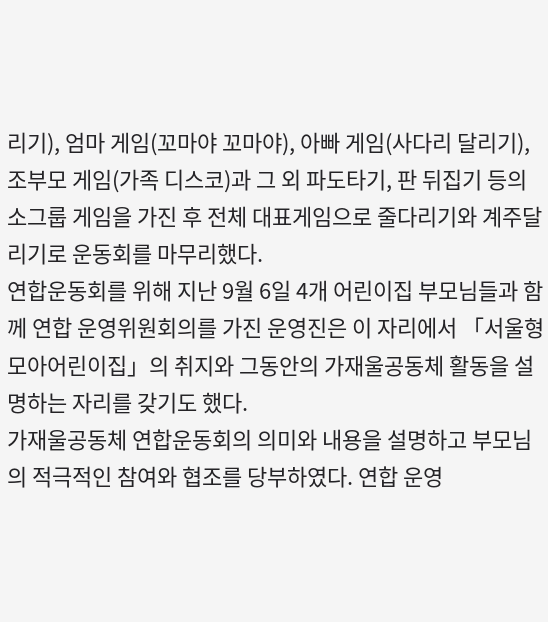리기), 엄마 게임(꼬마야 꼬마야), 아빠 게임(사다리 달리기), 조부모 게임(가족 디스코)과 그 외 파도타기, 판 뒤집기 등의 소그룹 게임을 가진 후 전체 대표게임으로 줄다리기와 계주달리기로 운동회를 마무리했다.
연합운동회를 위해 지난 9월 6일 4개 어린이집 부모님들과 함께 연합 운영위원회의를 가진 운영진은 이 자리에서 「서울형 모아어린이집」의 취지와 그동안의 가재울공동체 활동을 설명하는 자리를 갖기도 했다.
가재울공동체 연합운동회의 의미와 내용을 설명하고 부모님의 적극적인 참여와 협조를 당부하였다. 연합 운영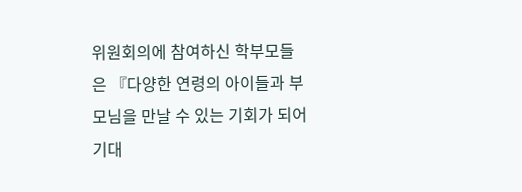위원회의에 참여하신 학부모들은 『다양한 연령의 아이들과 부모님을 만날 수 있는 기회가 되어 기대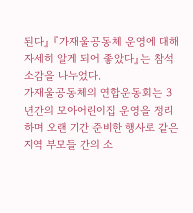된다』 『가재울공동체 운영에 대해 자세히 알게 되어 좋았다』는 참석 소감을 나누었다.
가재울공동체의 연합운동회는 3년간의 모아어린이집 운영을 정리하며 오랜 기간 준비한 행사로 같은 지역 부모들 간의 소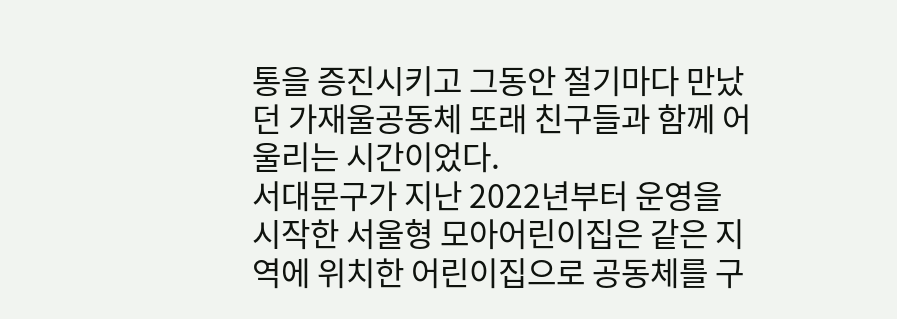통을 증진시키고 그동안 절기마다 만났던 가재울공동체 또래 친구들과 함께 어울리는 시간이었다.
서대문구가 지난 2022년부터 운영을 시작한 서울형 모아어린이집은 같은 지역에 위치한 어린이집으로 공동체를 구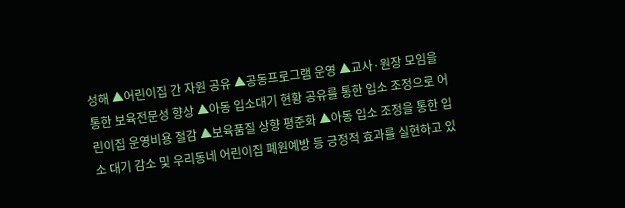성해 ▲어린이집 간 자원 공유 ▲공동프로그램 운영 ▲교사·원장 모임을 통한 보육전문성 향상 ▲아동 입소대기 현황 공유를 통한 입소 조정으로 어린이집 운영비용 절감 ▲보육품질 상향 평준화 ▲아동 입소 조정을 통한 입소 대기 감소 및 우리동네 어린이집 폐원예방 등 긍정적 효과를 실현하고 있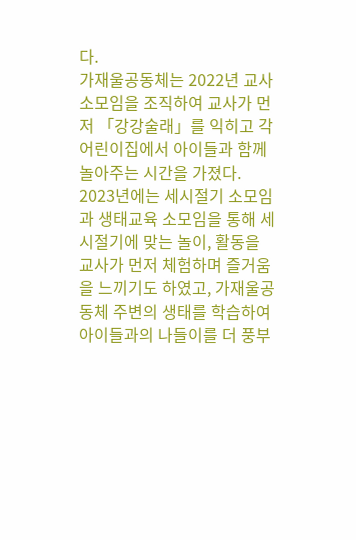다.
가재울공동체는 2022년 교사 소모임을 조직하여 교사가 먼저 「강강술래」를 익히고 각 어린이집에서 아이들과 함께 놀아주는 시간을 가졌다.
2023년에는 세시절기 소모임과 생태교육 소모임을 통해 세시절기에 맞는 놀이, 활동을 교사가 먼저 체험하며 즐거움을 느끼기도 하였고, 가재울공동체 주변의 생태를 학습하여 아이들과의 나들이를 더 풍부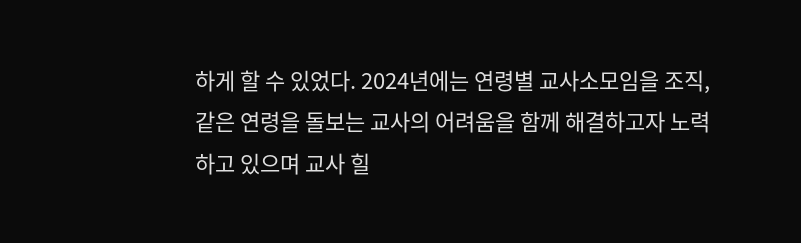하게 할 수 있었다. 2024년에는 연령별 교사소모임을 조직, 같은 연령을 돌보는 교사의 어려움을 함께 해결하고자 노력하고 있으며 교사 힐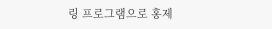링 프로그램으로 홍제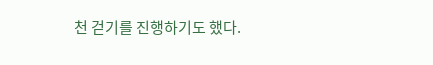천 걷기를 진행하기도 했다.